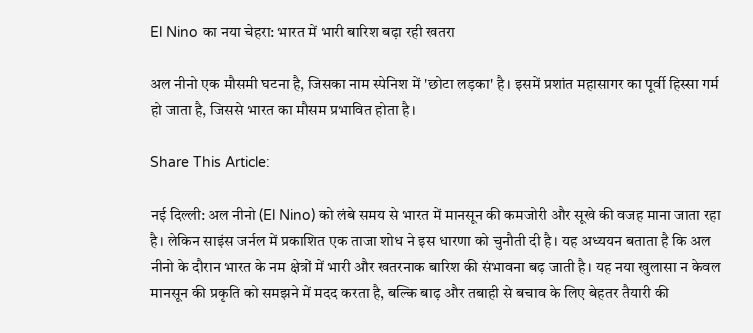El Nino का नया चेहरा: भारत में भारी बारिश बढ़ा रही खतरा

अल नीनो एक मौसमी घटना है, जिसका नाम स्पेनिश में 'छोटा लड़का' है। इसमें प्रशांत महासागर का पूर्वी हिस्सा गर्म हो जाता है, जिससे भारत का मौसम प्रभावित होता है।

Share This Article:

नई दिल्ली: अल नीनो (El Nino) को लंबे समय से भारत में मानसून की कमजोरी और सूखे की वजह माना जाता रहा है। लेकिन साइंस जर्नल में प्रकाशित एक ताजा शोध ने इस धारणा को चुनौती दी है। यह अध्ययन बताता है कि अल नीनो के दौरान भारत के नम क्षेत्रों में भारी और खतरनाक बारिश की संभावना बढ़ जाती है। यह नया खुलासा न केवल मानसून की प्रकृति को समझने में मदद करता है, बल्कि बाढ़ और तबाही से बचाव के लिए बेहतर तैयारी की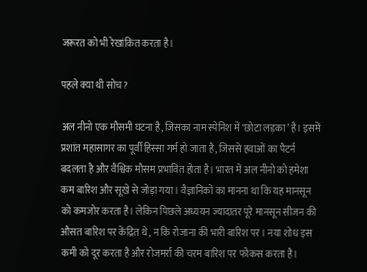जरूरत को भी रेखांकित करता है।

पहले क्या थी सोच?

अल नीनो एक मौसमी घटना है, जिसका नाम स्पेनिश में ‘छोटा लड़का’ है। इसमें प्रशांत महासागर का पूर्वी हिस्सा गर्म हो जाता है, जिससे हवाओं का पैटर्न बदलता है और वैश्विक मौसम प्रभावित होता है। भारत में अल नीनो को हमेशा कम बारिश और सूखे से जोड़ा गया। वैज्ञानिकों का मानना था कि यह मानसून को कमजोर करता है। लेकिन पिछले अध्ययन ज्यादातर पूरे मानसून सीजन की औसत बारिश पर केंद्रित थे, न कि रोजाना की भारी बारिश पर। नया शोध इस कमी को दूर करता है और रोजमर्रा की चरम बारिश पर फोकस करता है।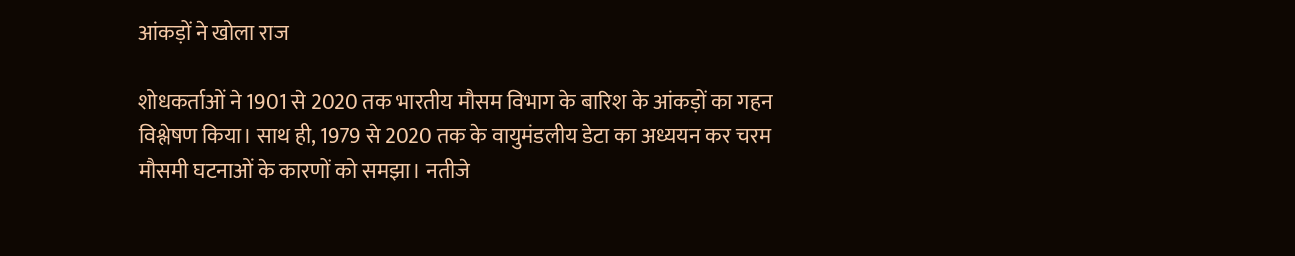आंकड़ों ने खोला राज

शोधकर्ताओं ने 1901 से 2020 तक भारतीय मौसम विभाग के बारिश के आंकड़ों का गहन विश्लेषण किया। साथ ही, 1979 से 2020 तक के वायुमंडलीय डेटा का अध्ययन कर चरम मौसमी घटनाओं के कारणों को समझा। नतीजे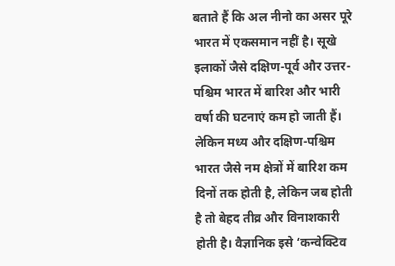बताते हैं कि अल नीनो का असर पूरे भारत में एकसमान नहीं है। सूखे इलाकों जैसे दक्षिण-पूर्व और उत्तर-पश्चिम भारत में बारिश और भारी वर्षा की घटनाएं कम हो जाती हैं। लेकिन मध्य और दक्षिण-पश्चिम भारत जैसे नम क्षेत्रों में बारिश कम दिनों तक होती है, लेकिन जब होती है तो बेहद तीव्र और विनाशकारी होती है। वैज्ञानिक इसे ‘कन्वेक्टिव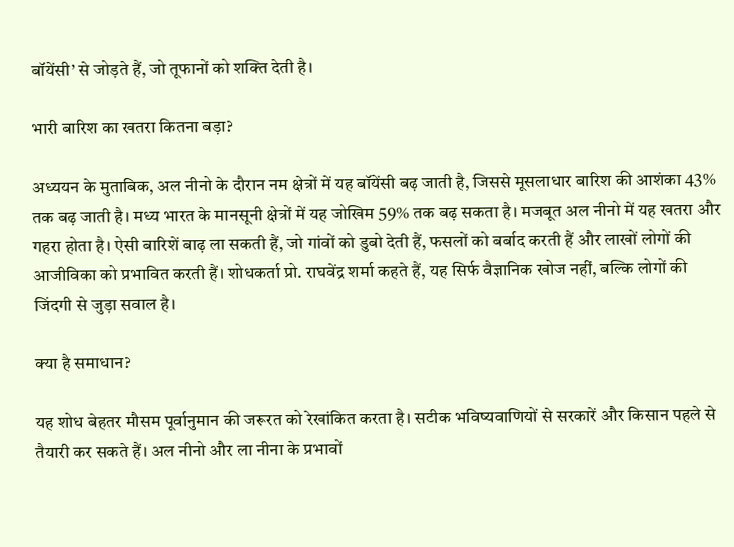बॉयेंसी’ से जोड़ते हैं, जो तूफानों को शक्ति देती है।

भारी बारिश का खतरा कितना बड़ा?

अध्ययन के मुताबिक, अल नीनो के दौरान नम क्षेत्रों में यह बॉयेंसी बढ़ जाती है, जिससे मूसलाधार बारिश की आशंका 43% तक बढ़ जाती है। मध्य भारत के मानसूनी क्षेत्रों में यह जोखिम 59% तक बढ़ सकता है। मजबूत अल नीनो में यह खतरा और गहरा होता है। ऐसी बारिशें बाढ़ ला सकती हैं, जो गांवों को डुबो देती हैं, फसलों को बर्बाद करती हैं और लाखों लोगों की आजीविका को प्रभावित करती हैं। शोधकर्ता प्रो. राघवेंद्र शर्मा कहते हैं, यह सिर्फ वैज्ञानिक खोज नहीं, बल्कि लोगों की जिंदगी से जुड़ा सवाल है।

क्या है समाधान?

यह शोध बेहतर मौसम पूर्वानुमान की जरूरत को रेखांकित करता है। सटीक भविष्यवाणियों से सरकारें और किसान पहले से तैयारी कर सकते हैं। अल नीनो और ला नीना के प्रभावों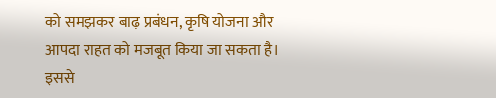को समझकर बाढ़ प्रबंधन, कृषि योजना और आपदा राहत को मजबूत किया जा सकता है। इससे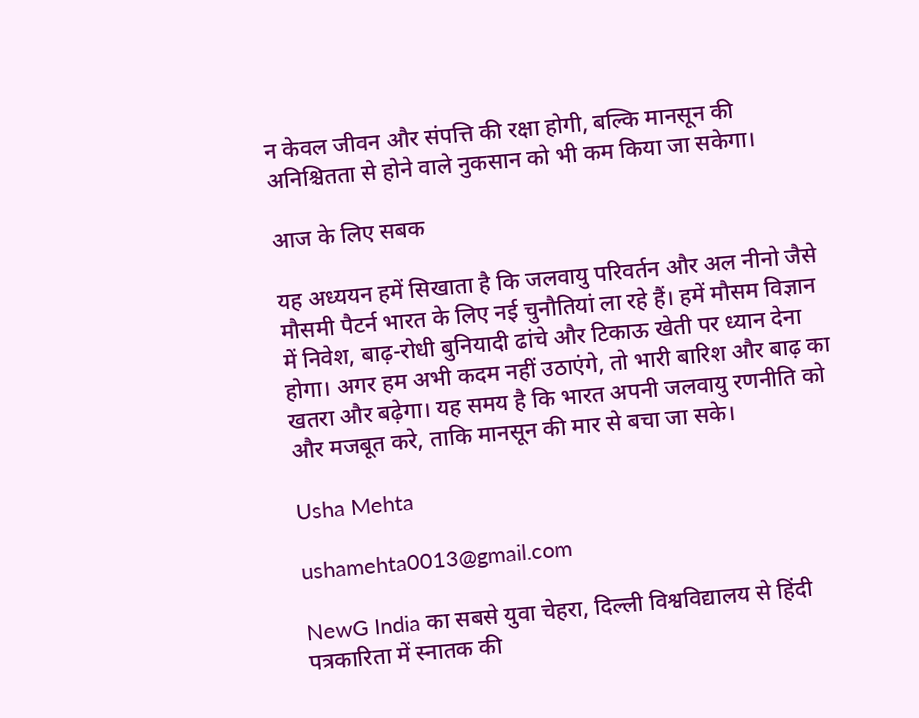न केवल जीवन और संपत्ति की रक्षा होगी, बल्कि मानसून की अनिश्चितता से होने वाले नुकसान को भी कम किया जा सकेगा।

आज के लिए सबक

यह अध्ययन हमें सिखाता है कि जलवायु परिवर्तन और अल नीनो जैसे मौसमी पैटर्न भारत के लिए नई चुनौतियां ला रहे हैं। हमें मौसम विज्ञान में निवेश, बाढ़-रोधी बुनियादी ढांचे और टिकाऊ खेती पर ध्यान देना होगा। अगर हम अभी कदम नहीं उठाएंगे, तो भारी बारिश और बाढ़ का खतरा और बढ़ेगा। यह समय है कि भारत अपनी जलवायु रणनीति को और मजबूत करे, ताकि मानसून की मार से बचा जा सके।

Usha Mehta

ushamehta0013@gmail.com

NewG India का सबसे युवा चेहरा, दिल्ली विश्वविद्यालय से हिंदी पत्रकारिता में स्नातक की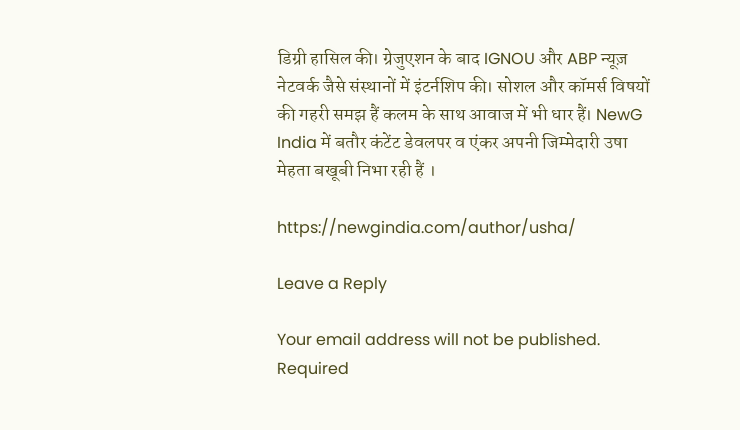डिग्री हासिल की। ग्रेजुएशन के बाद IGNOU और ABP न्यूज़ नेटवर्क जैसे संस्थानों में इंटर्नशिप की। सोशल और कॉमर्स विषयों की गहरी समझ हैं कलम के साथ आवाज में भी धार हैं। NewG India में बतौर कंटेंट डेवलपर व एंकर अपनी जिम्मेदारी उषा मेहता बखूबी निभा रही हैं ।

https://newgindia.com/author/usha/

Leave a Reply

Your email address will not be published. Required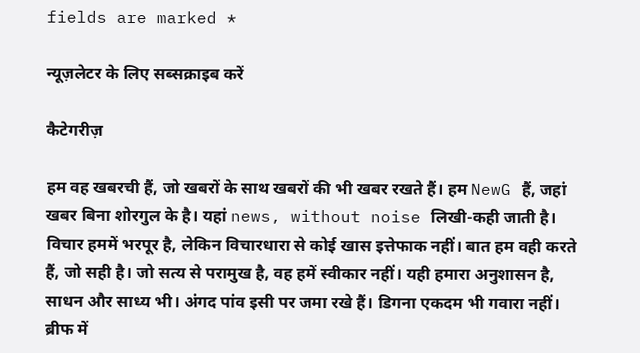fields are marked *

न्यूज़लेटर के लिए सब्सक्राइब करें

कैटेगरीज़

हम वह खबरची हैं, जो खबरों के साथ खबरों की भी खबर रखते हैं। हम NewG हैं, जहां खबर बिना शोरगुल के है। यहां news, without noise लिखी-कही जाती है। विचार हममें भरपूर है, लेकिन विचारधारा से कोई खास इत्तेफाक नहीं। बात हम वही करते हैं, जो सही है। जो सत्य से परामुख है, वह हमें स्वीकार नहीं। यही हमारा अनुशासन है, साधन और साध्य भी। अंगद पांव इसी पर जमा रखे हैं। डिगना एकदम भी गवारा नहीं। ब्रीफ में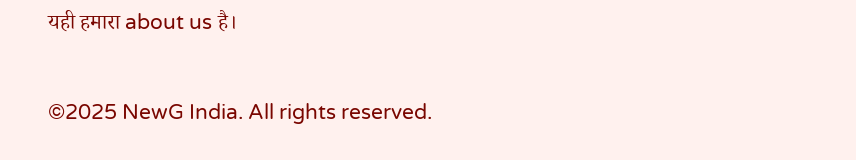यही हमारा about us है।

©2025 NewG India. All rights reserved.